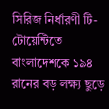সিরিজ নির্ধারণী টি-টোয়েন্টিতে বাংলাদেশকে ১৯৪ রানের বড় লক্ষ্য ছুড়ে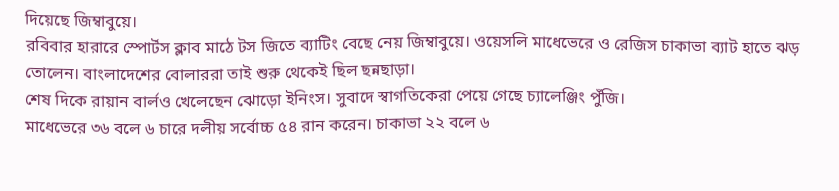দিয়েছে জিম্বাবুয়ে।
রবিবার হারারে স্পোর্টস ক্লাব মাঠে টস জিতে ব্যাটিং বেছে নেয় জিম্বাবুয়ে। ওয়েসলি মাধেভেরে ও রেজিস চাকাভা ব্যাট হাতে ঝড় তোলেন। বাংলাদেশের বোলাররা তাই শুরু থেকেই ছিল ছন্নছাড়া।
শেষ দিকে রায়ান বার্লও খেলেছেন ঝোড়ো ইনিংস। সুবাদে স্বাগতিকেরা পেয়ে গেছে চ্যালেঞ্জিং পুঁজি।
মাধেভেরে ৩৬ বলে ৬ চারে দলীয় সর্বোচ্চ ৫৪ রান করেন। চাকাভা ২২ বলে ৬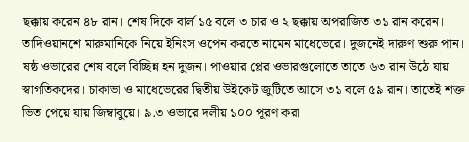ছক্কায় করেন ৪৮ রান। শেষ দিকে বার্ল ১৫ বলে ৩ চার ও ২ ছক্কায় অপরাজিত ৩১ রান করেন।
তাদিওয়ানশে মারুমানিকে নিয়ে ইনিংস ওপেন করতে নামেন মাধেভেরে। দুজনেই দারুণ শুরু পান। ষষ্ঠ ওভারের শেষ বলে বিচ্ছিন্ন হন দুজন। পাওয়ার প্লের ওভারগুলোতে তাতে ৬৩ রান উঠে যায় স্বাগতিকদের। চাকাভা ও মাধেভেরের দ্বিতীয় উইকেট জুটিতে আসে ৩১ বলে ৫৯ রান। তাতেই শক্ত ভিত পেয়ে যায় জিম্বাবুয়ে। ৯.৩ ওভারে দলীয় ১০০ পূরণ করা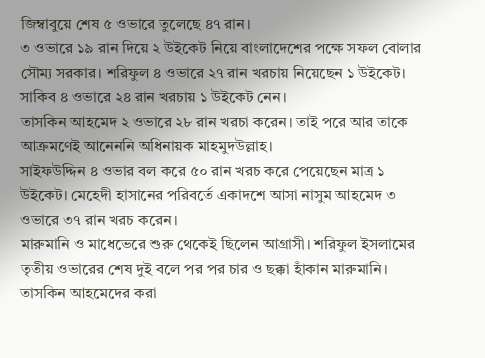জিম্বাবুয়ে শেষ ৫ ওভারে তুলেছে ৪৭ রান।
৩ ওভারে ১৯ রান দিয়ে ২ উইকেট নিয়ে বাংলাদেশের পক্ষে সফল বোলার সৌম্য সরকার। শরিফুল ৪ ওভারে ২৭ রান খরচায় নিয়েছেন ১ উইকেট। সাকিব ৪ ওভারে ২৪ রান খরচায় ১ উইকেট নেন।
তাসকিন আহমেদ ২ ওভারে ২৮ রান খরচা করেন। তাই পরে আর তাকে আক্রমণেই আনেননি অধিনায়ক মাহমুদউল্লাহ।
সাইফউদ্দিন ৪ ওভার বল করে ৫০ রান খরচ করে পেয়েছেন মাত্র ১ উইকেট। মেহেদী হাসানের পরিবর্তে একাদশে আসা নাসুম আহমেদ ৩ ওভারে ৩৭ রান খরচ করেন।
মারুমানি ও মাধেভেরে শুরু থেকেই ছিলেন আগ্রাসী। শরিফুল ইসলামের তৃতীয় ওভারের শেষ দুই বলে পর পর চার ও ছক্কা হাঁকান মারুমানি।
তাসকিন আহমেদের করা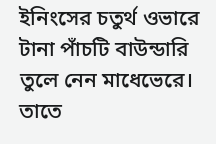ইনিংসের চতুর্থ ওভারে টানা পাঁচটি বাউন্ডারি তুলে নেন মাধেভেরে। তাতে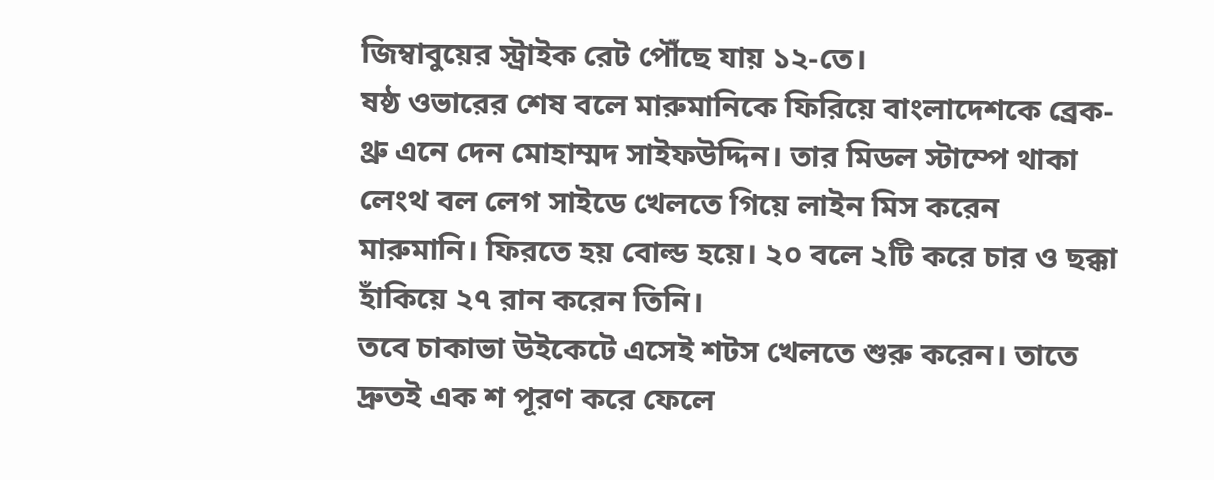জিম্বাবুয়ের স্ট্রাইক রেট পৌঁছে যায় ১২-তে।
ষষ্ঠ ওভারের শেষ বলে মারুমানিকে ফিরিয়ে বাংলাদেশকে ব্রেক-থ্রু এনে দেন মোহাম্মদ সাইফউদ্দিন। তার মিডল স্টাম্পে থাকা লেংথ বল লেগ সাইডে খেলতে গিয়ে লাইন মিস করেন মারুমানি। ফিরতে হয় বোল্ড হয়ে। ২০ বলে ২টি করে চার ও ছক্কা হাঁকিয়ে ২৭ রান করেন তিনি।
তবে চাকাভা উইকেটে এসেই শটস খেলতে শুরু করেন। তাতে দ্রুতই এক শ পূরণ করে ফেলে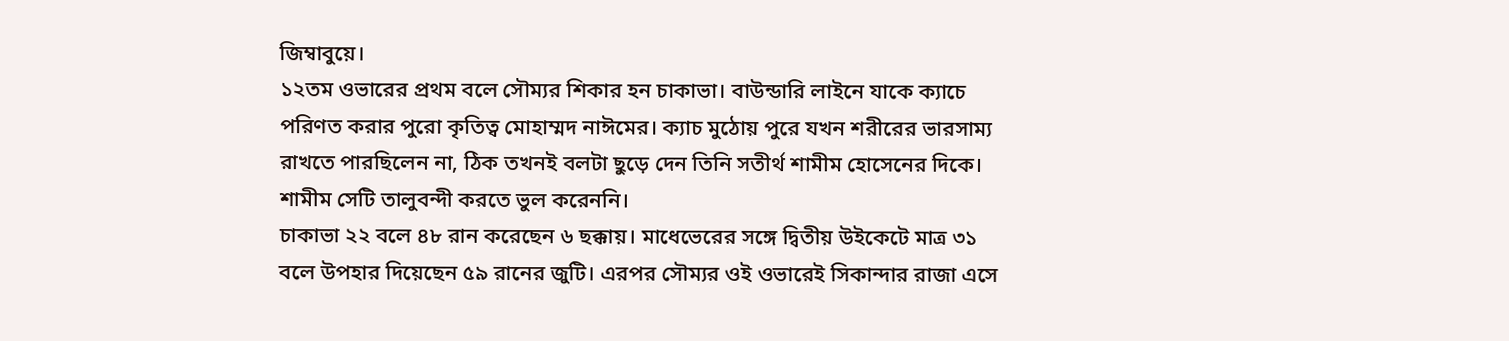জিম্বাবুয়ে।
১২তম ওভারের প্রথম বলে সৌম্যর শিকার হন চাকাভা। বাউন্ডারি লাইনে যাকে ক্যাচে পরিণত করার পুরো কৃতিত্ব মোহাম্মদ নাঈমের। ক্যাচ মুঠোয় পুরে যখন শরীরের ভারসাম্য রাখতে পারছিলেন না, ঠিক তখনই বলটা ছুড়ে দেন তিনি সতীর্থ শামীম হোসেনের দিকে। শামীম সেটি তালুবন্দী করতে ভুল করেননি।
চাকাভা ২২ বলে ৪৮ রান করেছেন ৬ ছক্কায়। মাধেভেরের সঙ্গে দ্বিতীয় উইকেটে মাত্র ৩১ বলে উপহার দিয়েছেন ৫৯ রানের জুটি। এরপর সৌম্যর ওই ওভারেই সিকান্দার রাজা এসে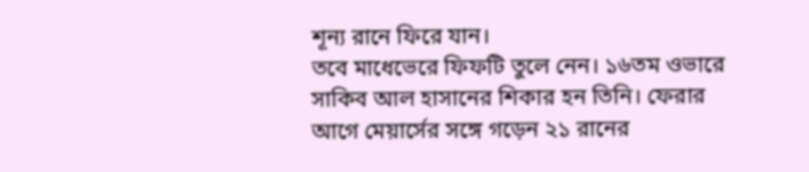শূন্য রানে ফিরে যান।
তবে মাধেভেরে ফিফটি তুলে নেন। ১৬তম ওভারে সাকিব আল হাসানের শিকার হন তিনি। ফেরার আগে মেয়ার্সের সঙ্গে গড়েন ২১ রানের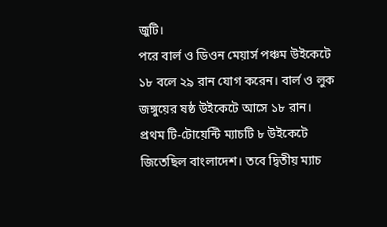জুটি।
পরে বার্ল ও ডিওন মেয়ার্স পঞ্চম উইকেটে ১৮ বলে ২৯ রান যোগ করেন। বার্ল ও লুক জঙ্গুয়ের ষষ্ঠ উইকেটে আসে ১৮ রান।
প্রথম টি-টোয়েন্টি ম্যাচটি ৮ উইকেটে জিতেছিল বাংলাদেশ। তবে দ্বিতীয় ম্যাচ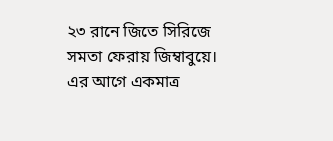২৩ রানে জিতে সিরিজে সমতা ফেরায় জিম্বাবুয়ে।
এর আগে একমাত্র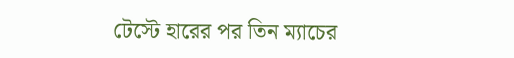টেস্টে হারের পর তিন ম্যাচের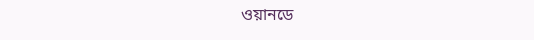ওয়ানডে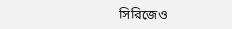সিরিজেও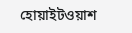হোয়াইটওয়াশ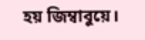হয় জিম্বাবুয়ে।